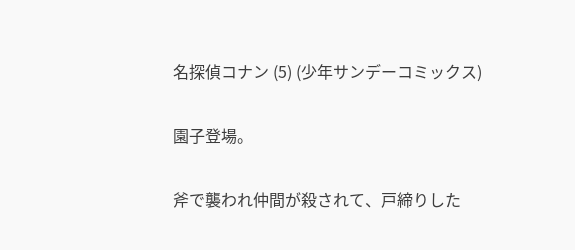名探偵コナン (5) (少年サンデーコミックス)

園子登場。

斧で襲われ仲間が殺されて、戸締りした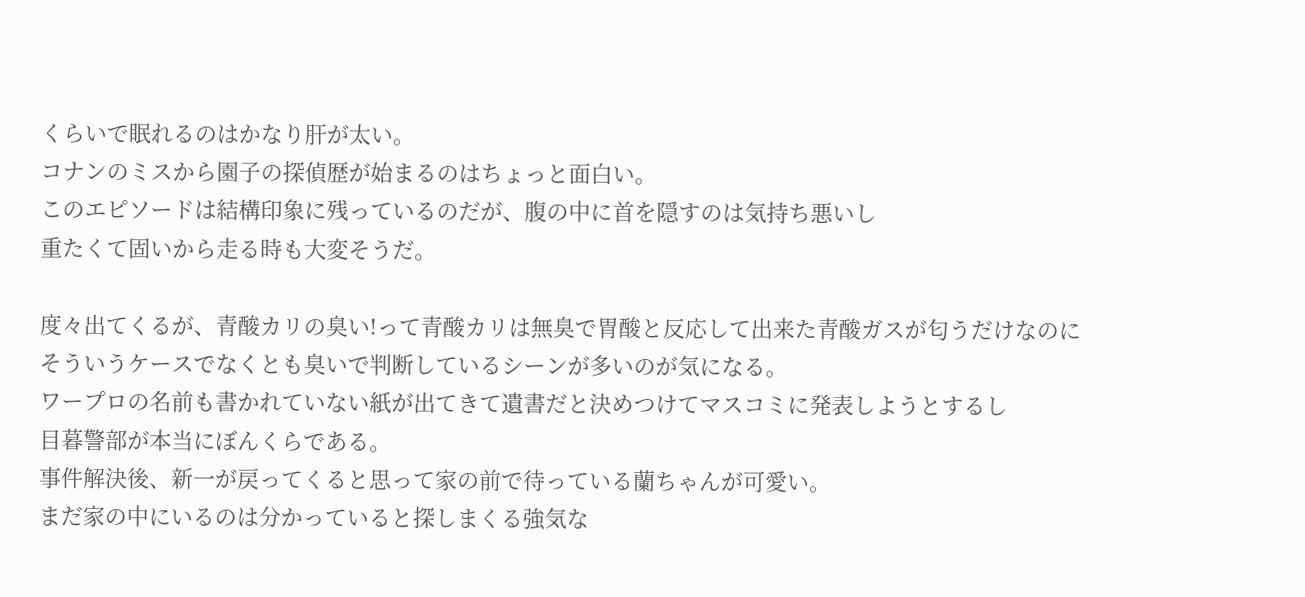くらいで眠れるのはかなり肝が太い。
コナンのミスから園子の探偵歴が始まるのはちょっと面白い。
このエピソードは結構印象に残っているのだが、腹の中に首を隠すのは気持ち悪いし
重たくて固いから走る時も大変そうだ。

度々出てくるが、青酸カリの臭い!って青酸カリは無臭で胃酸と反応して出来た青酸ガスが匂うだけなのに
そういうケースでなくとも臭いで判断しているシーンが多いのが気になる。
ワープロの名前も書かれていない紙が出てきて遺書だと決めつけてマスコミに発表しようとするし
目暮警部が本当にぼんくらである。
事件解決後、新一が戻ってくると思って家の前で待っている蘭ちゃんが可愛い。
まだ家の中にいるのは分かっていると探しまくる強気な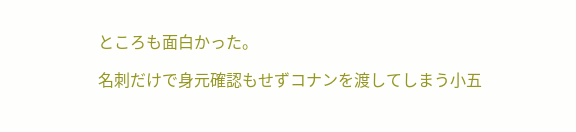ところも面白かった。

名刺だけで身元確認もせずコナンを渡してしまう小五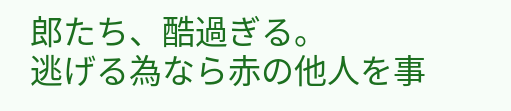郎たち、酷過ぎる。
逃げる為なら赤の他人を事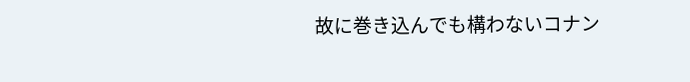故に巻き込んでも構わないコナン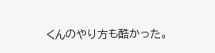くんのやり方も酷かった。